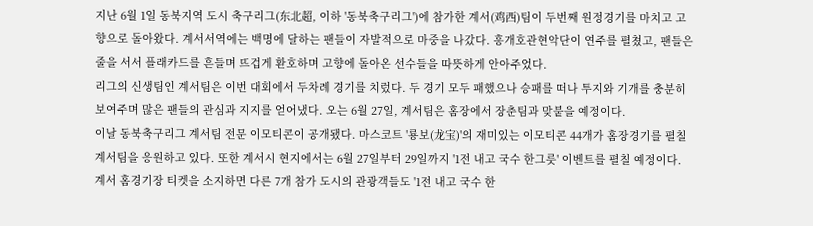지난 6월 1일 동북지역 도시 축구리그(东北超, 이하 '동북축구리그')에 참가한 계서(鸡西)팀이 두번째 원정경기를 마치고 고향으로 돌아왔다. 계서서역에는 백명에 달하는 팬들이 자발적으로 마중을 나갔다. 흥개호관현악단이 연주를 펼쳤고, 팬들은 줄을 서서 플래카드를 흔들며 뜨겁게 환호하며 고향에 돌아온 선수들을 따뜻하게 안아주었다.
리그의 신생팀인 계서팀은 이번 대회에서 두차례 경기를 치렀다. 두 경기 모두 패했으나 승패를 떠나 투지와 기개를 충분히 보여주며 많은 팬들의 관심과 지지를 얻어냈다. 오는 6월 27일, 계서팀은 홈장에서 장춘팀과 맞붙을 예정이다.
이날 동북축구리그 계서팀 전문 이모티콘이 공개됐다. 마스코트 '룡보(龙宝)'의 재미있는 이모티콘 44개가 홈장경기를 펼칠 계서팀을 응원하고 있다. 또한 계서시 현지에서는 6월 27일부터 29일까지 '1전 내고 국수 한그릇' 이벤트를 펼칠 예정이다. 계서 홈경기장 티켓을 소지하면 다른 7개 참가 도시의 관광객들도 '1전 내고 국수 한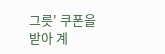그릇' 쿠폰을 받아 계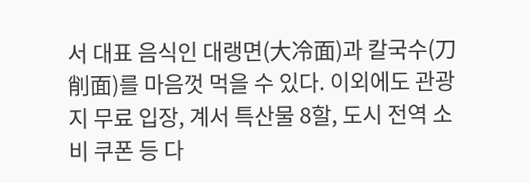서 대표 음식인 대랭면(大冷面)과 칼국수(刀削面)를 마음껏 먹을 수 있다. 이외에도 관광지 무료 입장, 계서 특산물 8할, 도시 전역 소비 쿠폰 등 다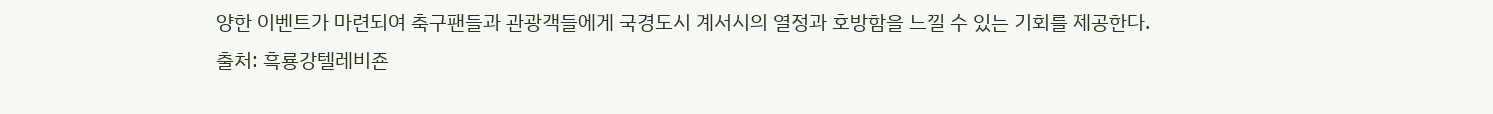양한 이벤트가 마련되여 축구팬들과 관광객들에게 국경도시 계서시의 열정과 호방함을 느낄 수 있는 기회를 제공한다.
출처: 흑룡강텔레비죤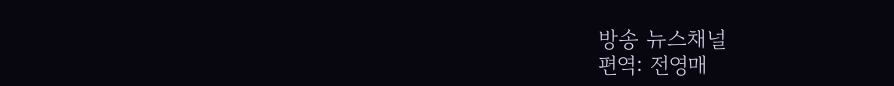방송 뉴스채널
편역: 전영매